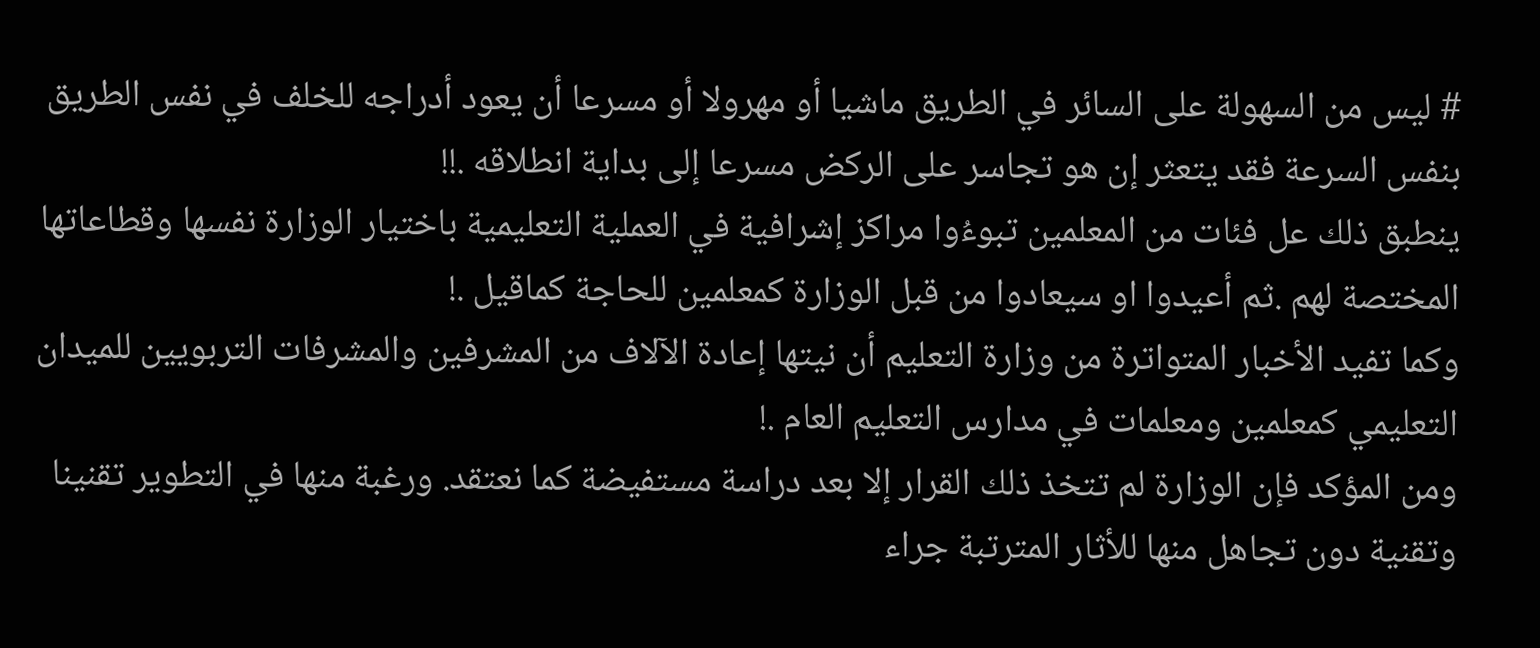# ليس من السهولة على السائر في الطريق ماشيا أو مهرولا أو مسرعا أن يعود أدراجه للخلف في نفس الطريق بنفس السرعة فقد يتعثر إن هو تجاسر على الركض مسرعا إلى بداية انطلاقه .!!
ينطبق ذلك عل فئات من المعلمين تبوءُوا مراكز إشرافية في العملية التعليمية باختيار الوزارة نفسها وقطاعاتها المختصة لهم .ثم أعيدوا او سيعادوا من قبل الوزارة كمعلمين للحاجة كماقيل .!
وكما تفيد الأخبار المتواترة من وزارة التعليم أن نيتها إعادة الآلاف من المشرفين والمشرفات التربويين للميدان التعليمي كمعلمين ومعلمات في مدارس التعليم العام .!
ومن المؤكد فإن الوزارة لم تتخذ ذلك القرار إلا بعد دراسة مستفيضة كما نعتقد. ورغبة منها في التطوير تقنينا وتقنية دون تجاهل منها للأثار المترتبة جراء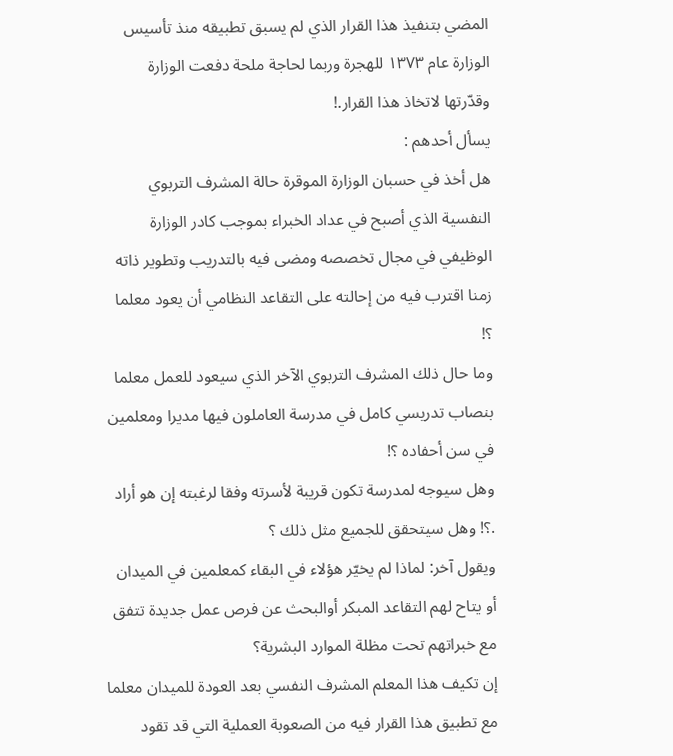المضي بتنفيذ هذا القرار الذي لم يسبق تطبيقه منذ تأسيس الوزارة عام ١٣٧٣ للهجرة وربما لحاجة ملحة دفعت الوزارة وقدّرتها لاتخاذ هذا القرار.!
يسأل أحدهم :
هل أخذ في حسبان الوزارة الموقرة حالة المشرف التربوي النفسية الذي أصبح في عداد الخبراء بموجب كادر الوزارة الوظيفي في مجال تخصصه ومضى فيه بالتدريب وتطوير ذاته زمنا اقترب فيه من إحالته على التقاعد النظامي أن يعود معلما ؟!
وما حال ذلك المشرف التربوي الآخر الذي سيعود للعمل معلما بنصاب تدريسي كامل في مدرسة العاملون فيها مديرا ومعلمين في سن أحفاده ؟!
وهل سيوجه لمدرسة تكون قريبة لأسرته وفقا لرغبته إن هو أراد .؟! وهل سيتحقق للجميع مثل ذلك ؟
ويقول آخر: لماذا لم يخيّر هؤلاء في البقاء كمعلمين في الميدان أو يتاح لهم التقاعد المبكر أوالبحث عن فرص عمل جديدة تتفق مع خبراتهم تحت مظلة الموارد البشرية؟
إن تكيف هذا المعلم المشرف النفسي بعد العودة للميدان معلما مع تطبيق هذا القرار فيه من الصعوبة العملية التي قد تقود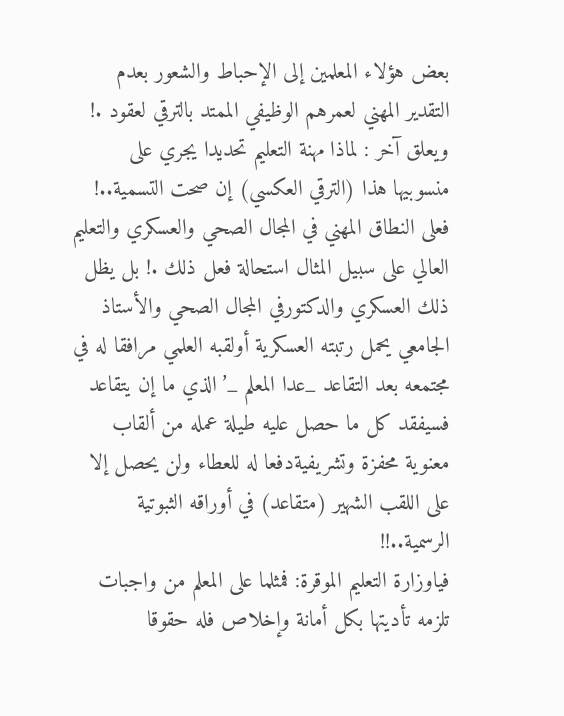بعض هؤلاء المعلمين إلى الإحباط والشعور بعدم التقدير المهني لعمرهم الوظيفي الممتد بالترقي لعقود .!
ويعلق آخر : لماذا مهنة التعليم تحديدا يجري على منسوبيها هذا (الترقي العكسي) إن صحت التسمية..! فعلى النطاق المهني في المجال الصحي والعسكري والتعليم العالي على سبيل المثال استحالة فعل ذلك .! بل يظل ذلك العسكري والدكتورفي المجال الصحي والأستاذ الجامعي يحمل رتبته العسكرية أولقبه العلمي مرافقا له في مجتمعه بعد التقاعد _عدا المعلم _’الذي ما إن يتقاعد فسيفقد كل ما حصل عليه طيلة عمله من ألقاب معنوية محفزة وتشريفيةدفعا له للعطاء ولن يحصل إلا على اللقب الشهير (متقاعد) في أوراقه الثبوتية الرسمية..!!
فياوزارة التعليم الموقرة: فمثلما على المعلم من واجبات تلزمه تأديتها بكل أمانة وإخلاص فله حقوقا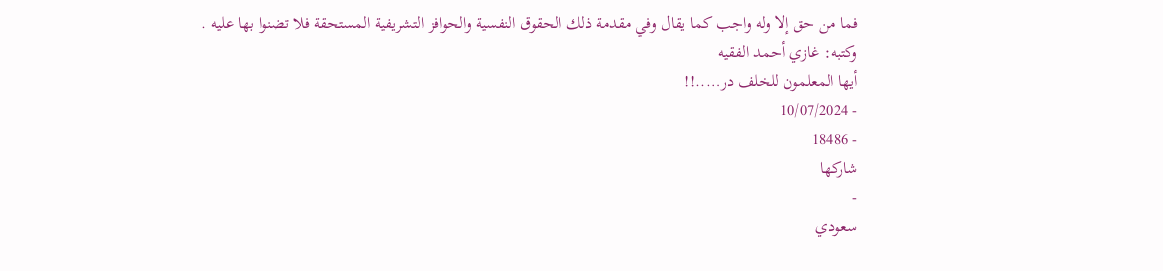فما من حق إلا وله واجب كما يقال وفي مقدمة ذلك الحقوق النفسية والحوافز التشريفية المستحقة فلا تضنوا بها عليه .
وكتبه: غازي أحمد الفقيه
أيها المعلمون للخلف در…..!!
- 10/07/2024
- 18486
شاركها
-
سعودي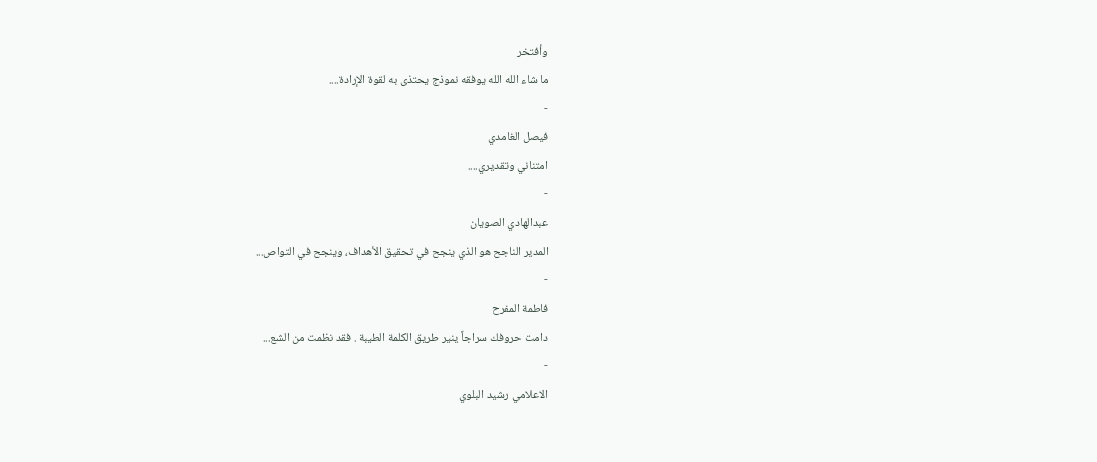وأفتخر
ما شاء الله الله يوفقه نموذج يحتذى به لقوة الإرادة....
-
فيصل الغامدي
امتناني وتقديري....
-
عبدالهادي الصويان
المدير الناجح هو الذي ينجح في تحقيق الأهداف، وينجح في التواص...
-
فاطمة المفرح
دامت حروفك سراجاً ينير طريق الكلمة الطيبة . فقد نظمت من الشع...
-
الاعلامي رشيد البلوي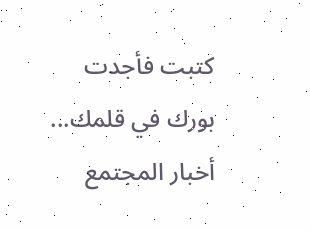كتبت فأجدت بورك في قلمك...
أخبار المجتمع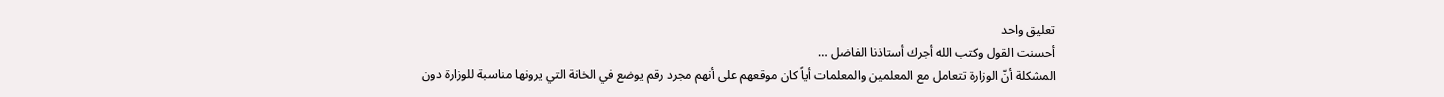تعليق واحد
أحسنت القول وكتب الله أجرك أستاذنا الفاضل …
المشكلة أنّ الوزارة تتعامل مع المعلمين والمعلمات أياً كان موقعهم على أنهم مجرد رقم يوضع في الخانة التي يرونها مناسبة للوزارة دون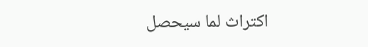اكتراث لما سيحصل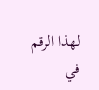لهذا الرقم في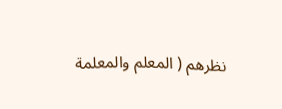نظرهم ( المعلم والمعلمة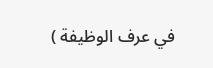في عرف الوظيفة )